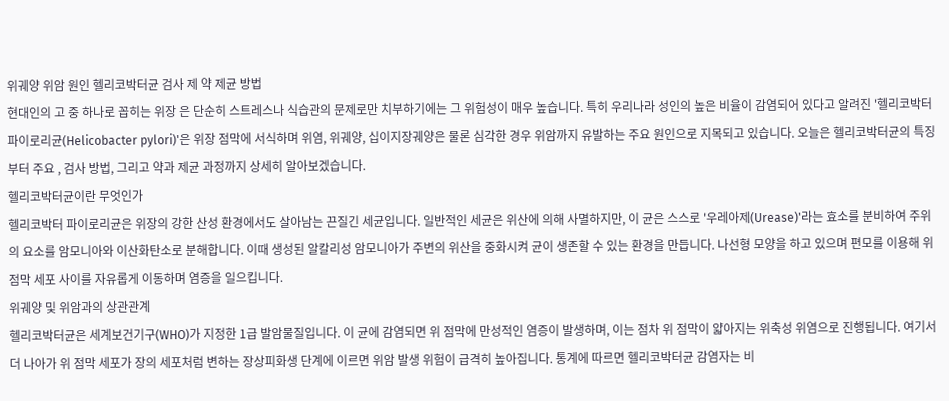위궤양 위암 원인 헬리코박터균 검사 제 약 제균 방법
현대인의 고 중 하나로 꼽히는 위장 은 단순히 스트레스나 식습관의 문제로만 치부하기에는 그 위험성이 매우 높습니다. 특히 우리나라 성인의 높은 비율이 감염되어 있다고 알려진 '헬리코박터 파이로리균(Helicobacter pylori)'은 위장 점막에 서식하며 위염, 위궤양, 십이지장궤양은 물론 심각한 경우 위암까지 유발하는 주요 원인으로 지목되고 있습니다. 오늘은 헬리코박터균의 특징부터 주요 , 검사 방법, 그리고 약과 제균 과정까지 상세히 알아보겠습니다.
헬리코박터균이란 무엇인가
헬리코박터 파이로리균은 위장의 강한 산성 환경에서도 살아남는 끈질긴 세균입니다. 일반적인 세균은 위산에 의해 사멸하지만, 이 균은 스스로 '우레아제(Urease)'라는 효소를 분비하여 주위의 요소를 암모니아와 이산화탄소로 분해합니다. 이때 생성된 알칼리성 암모니아가 주변의 위산을 중화시켜 균이 생존할 수 있는 환경을 만듭니다. 나선형 모양을 하고 있으며 편모를 이용해 위 점막 세포 사이를 자유롭게 이동하며 염증을 일으킵니다.
위궤양 및 위암과의 상관관계
헬리코박터균은 세계보건기구(WHO)가 지정한 1급 발암물질입니다. 이 균에 감염되면 위 점막에 만성적인 염증이 발생하며, 이는 점차 위 점막이 얇아지는 위축성 위염으로 진행됩니다. 여기서 더 나아가 위 점막 세포가 장의 세포처럼 변하는 장상피화생 단계에 이르면 위암 발생 위험이 급격히 높아집니다. 통계에 따르면 헬리코박터균 감염자는 비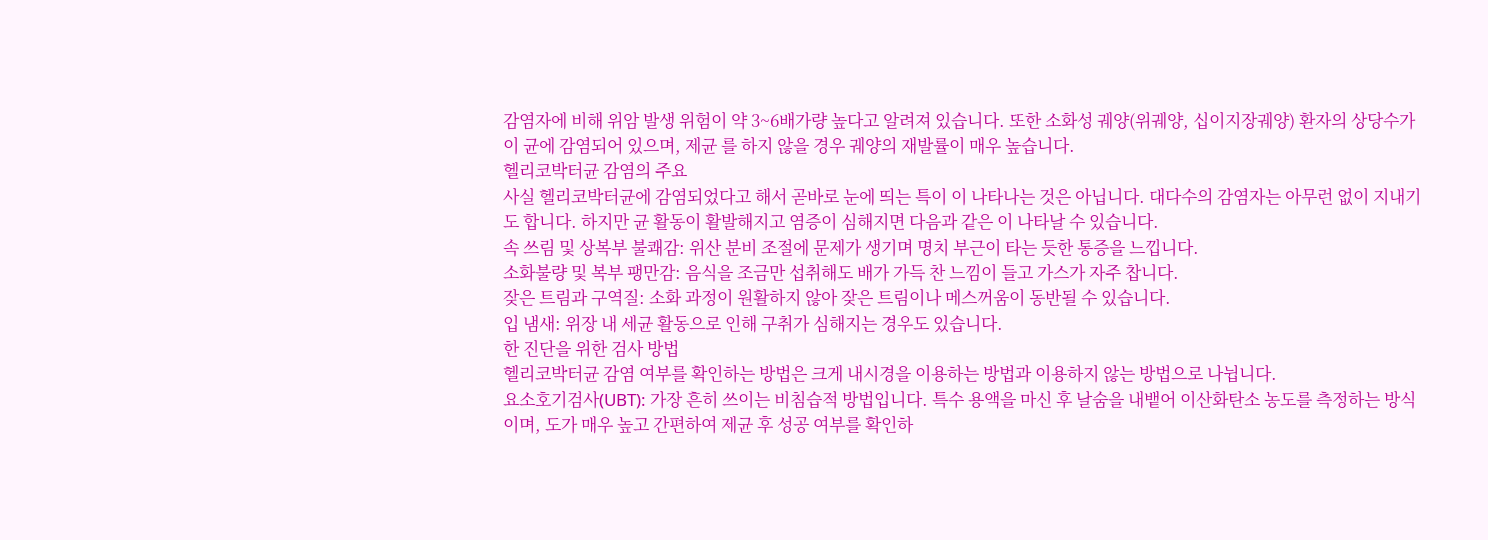감염자에 비해 위암 발생 위험이 약 3~6배가량 높다고 알려져 있습니다. 또한 소화성 궤양(위궤양, 십이지장궤양) 환자의 상당수가 이 균에 감염되어 있으며, 제균 를 하지 않을 경우 궤양의 재발률이 매우 높습니다.
헬리코박터균 감염의 주요
사실 헬리코박터균에 감염되었다고 해서 곧바로 눈에 띄는 특이 이 나타나는 것은 아닙니다. 대다수의 감염자는 아무런 없이 지내기도 합니다. 하지만 균 활동이 활발해지고 염증이 심해지면 다음과 같은 이 나타날 수 있습니다.
속 쓰림 및 상복부 불쾌감: 위산 분비 조절에 문제가 생기며 명치 부근이 타는 듯한 통증을 느낍니다.
소화불량 및 복부 팽만감: 음식을 조금만 섭취해도 배가 가득 찬 느낌이 들고 가스가 자주 찹니다.
잦은 트림과 구역질: 소화 과정이 원활하지 않아 잦은 트림이나 메스꺼움이 동반될 수 있습니다.
입 냄새: 위장 내 세균 활동으로 인해 구취가 심해지는 경우도 있습니다.
한 진단을 위한 검사 방법
헬리코박터균 감염 여부를 확인하는 방법은 크게 내시경을 이용하는 방법과 이용하지 않는 방법으로 나뉩니다.
요소호기검사(UBT): 가장 흔히 쓰이는 비침습적 방법입니다. 특수 용액을 마신 후 날숨을 내뱉어 이산화탄소 농도를 측정하는 방식이며, 도가 매우 높고 간편하여 제균 후 성공 여부를 확인하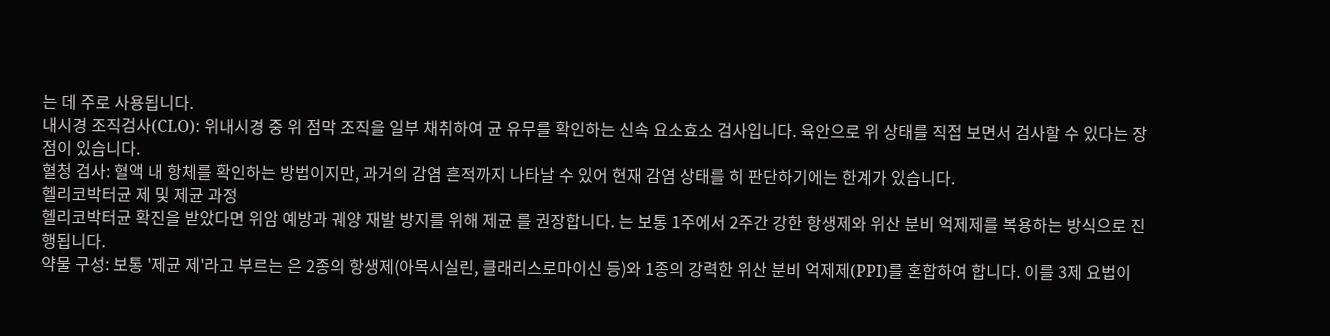는 데 주로 사용됩니다.
내시경 조직검사(CLO): 위내시경 중 위 점막 조직을 일부 채취하여 균 유무를 확인하는 신속 요소효소 검사입니다. 육안으로 위 상태를 직접 보면서 검사할 수 있다는 장점이 있습니다.
혈청 검사: 혈액 내 항체를 확인하는 방법이지만, 과거의 감염 흔적까지 나타날 수 있어 현재 감염 상태를 히 판단하기에는 한계가 있습니다.
헬리코박터균 제 및 제균 과정
헬리코박터균 확진을 받았다면 위암 예방과 궤양 재발 방지를 위해 제균 를 권장합니다. 는 보통 1주에서 2주간 강한 항생제와 위산 분비 억제제를 복용하는 방식으로 진행됩니다.
약물 구성: 보통 '제균 제'라고 부르는 은 2종의 항생제(아목시실린, 클래리스로마이신 등)와 1종의 강력한 위산 분비 억제제(PPI)를 혼합하여 합니다. 이를 3제 요법이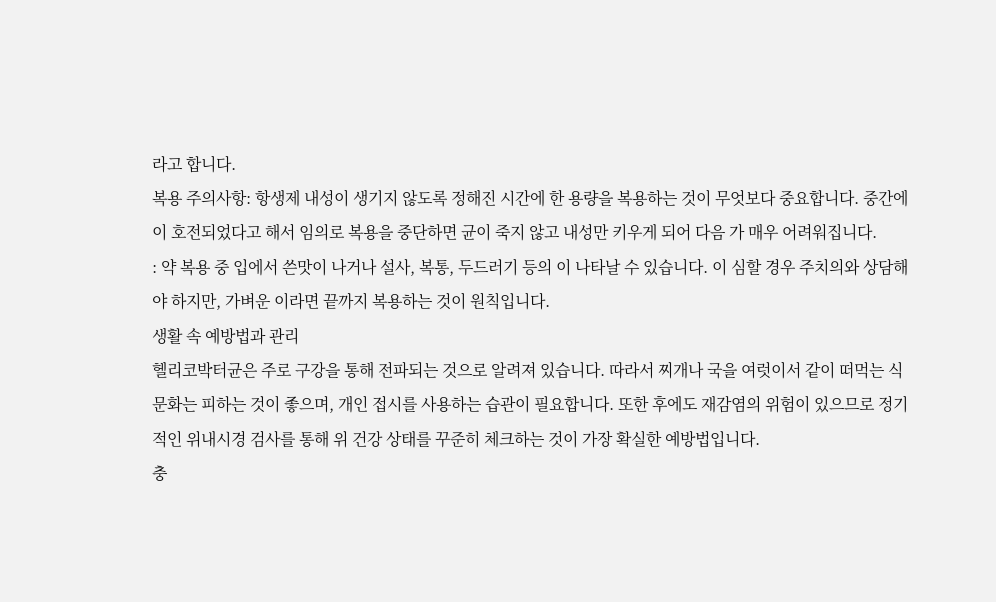라고 합니다.
복용 주의사항: 항생제 내성이 생기지 않도록 정해진 시간에 한 용량을 복용하는 것이 무엇보다 중요합니다. 중간에 이 호전되었다고 해서 임의로 복용을 중단하면 균이 죽지 않고 내성만 키우게 되어 다음 가 매우 어려워집니다.
: 약 복용 중 입에서 쓴맛이 나거나 설사, 복통, 두드러기 등의 이 나타날 수 있습니다. 이 심할 경우 주치의와 상담해야 하지만, 가벼운 이라면 끝까지 복용하는 것이 원칙입니다.
생활 속 예방법과 관리
헬리코박터균은 주로 구강을 통해 전파되는 것으로 알려져 있습니다. 따라서 찌개나 국을 여럿이서 같이 떠먹는 식문화는 피하는 것이 좋으며, 개인 접시를 사용하는 습관이 필요합니다. 또한 후에도 재감염의 위험이 있으므로 정기적인 위내시경 검사를 통해 위 건강 상태를 꾸준히 체크하는 것이 가장 확실한 예방법입니다.
충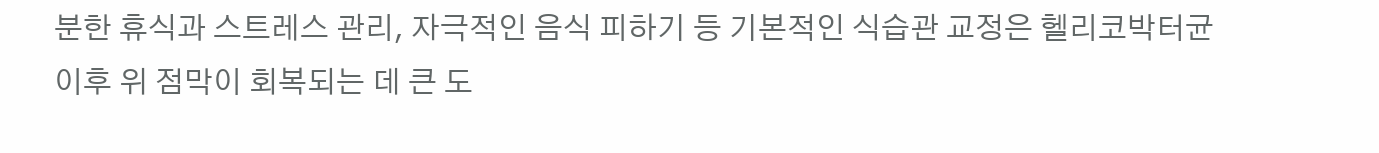분한 휴식과 스트레스 관리, 자극적인 음식 피하기 등 기본적인 식습관 교정은 헬리코박터균 이후 위 점막이 회복되는 데 큰 도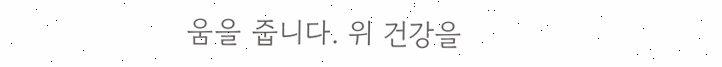움을 줍니다. 위 건강을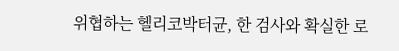위협하는 헬리코박터균, 한 검사와 확실한 로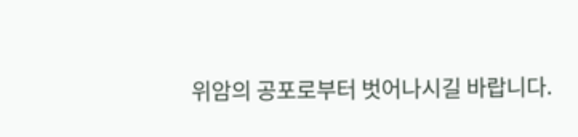위암의 공포로부터 벗어나시길 바랍니다.